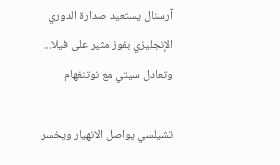آرسنال يستعيد صدارة الدوري الإنجليزي بفوز مثير على فيلا... وتعادل سيتي مع نوتنغهام

تشيلسي يواصل الانهيار ويخسر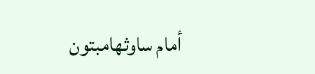أمام ساوثهامبتون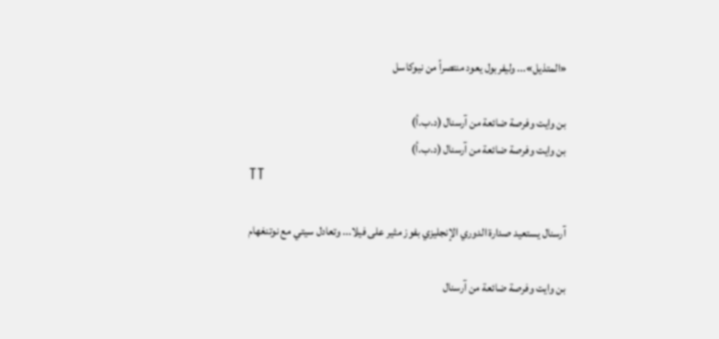«المتذيل»... وليفربول يعود منتصراً من نيوكاسل

بن وايت وفرصة ضائعة من آرسنال (د.ب.أ)
بن وايت وفرصة ضائعة من آرسنال (د.ب.أ)
TT

آرسنال يستعيد صدارة الدوري الإنجليزي بفوز مثير على فيلا... وتعادل سيتي مع نوتنغهام

بن وايت وفرصة ضائعة من آرسنال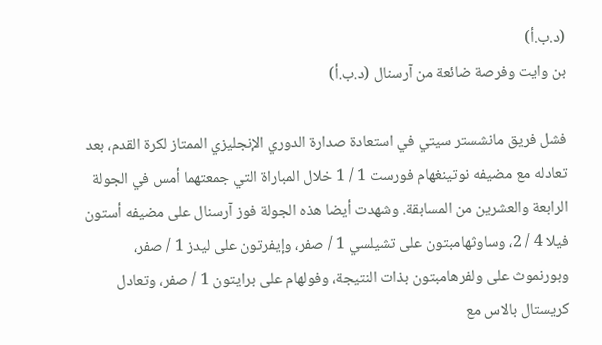(د.ب.أ)
بن وايت وفرصة ضائعة من آرسنال (د.ب.أ)

فشل فريق مانشستر سيتي في استعادة صدارة الدوري الإنجليزي الممتاز لكرة القدم، بعد تعادله مع مضيفه نوتينغهام فورست 1 / 1 خلال المباراة التي جمعتهما أمس في الجولة الرابعة والعشرين من المسابقة. وشهدت أيضا هذه الجولة فوز آرسنال على مضيفه أستون فيلا 4 / 2، وساوثهامبتون على تشيلسي 1 / صفر، وإيفرتون على ليدز 1 / صفر، وبورنموث على ولفرهامبتون بذات النتيجة، وفولهام على برايتون 1 / صفر، وتعادل كريستال بالاس مع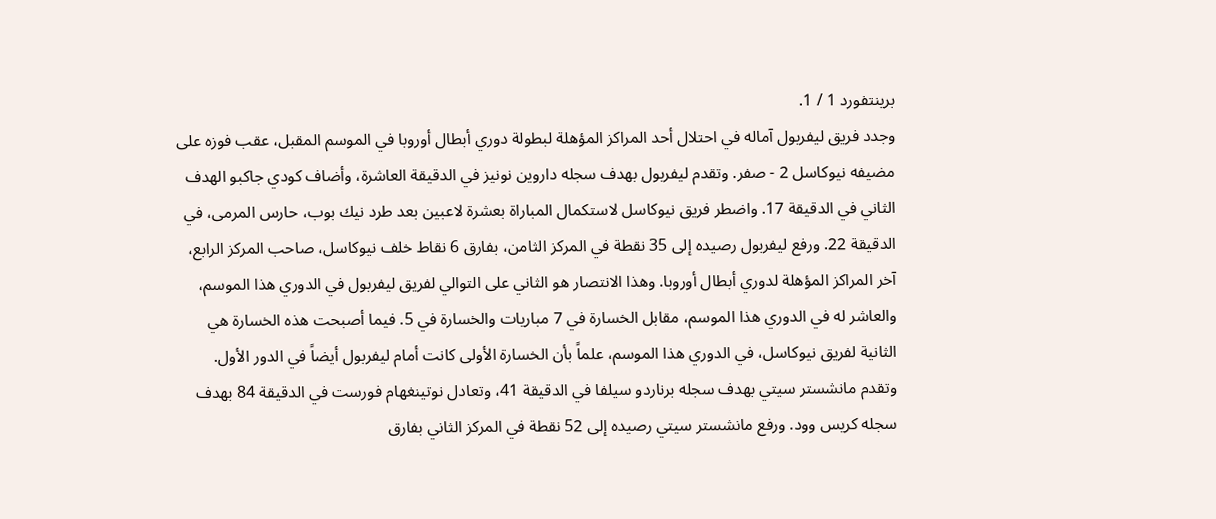برينتفورد 1 / 1.
وجدد فريق ليفربول آماله في احتلال أحد المراكز المؤهلة لبطولة دوري أبطال أوروبا في الموسم المقبل، عقب فوزه على مضيفه نيوكاسل 2 - صفر. وتقدم ليفربول بهدف سجله داروين نونيز في الدقيقة العاشرة، وأضاف كودي جاكبو الهدف الثاني في الدقيقة 17. واضطر فريق نيوكاسل لاستكمال المباراة بعشرة لاعبين بعد طرد نيك بوب، حارس المرمى، في الدقيقة 22. ورفع ليفربول رصيده إلى 35 نقطة في المركز الثامن، بفارق 6 نقاط خلف نيوكاسل، صاحب المركز الرابع، آخر المراكز المؤهلة لدوري أبطال أوروبا. وهذا الانتصار هو الثاني على التوالي لفريق ليفربول في الدوري هذا الموسم، والعاشر له في الدوري هذا الموسم، مقابل الخسارة في 7 مباريات والخسارة في 5. فيما أصبحت هذه الخسارة هي الثانية لفريق نيوكاسل، في الدوري هذا الموسم، علماً بأن الخسارة الأولى كانت أمام ليفربول أيضاً في الدور الأول.
وتقدم مانشستر سيتي بهدف سجله برناردو سيلفا في الدقيقة 41، وتعادل نوتينغهام فورست في الدقيقة 84 بهدف سجله كريس وود. ورفع مانشستر سيتي رصيده إلى 52 نقطة في المركز الثاني بفارق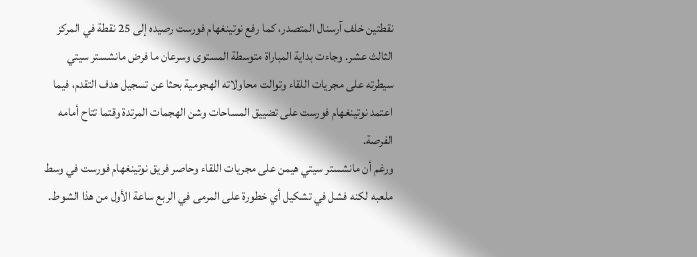نقطتين خلف آرسنال المتصدر، كما رفع نوتينغهام فورست رصيده إلى 25 نقطة في المركز الثالث عشر. وجاءت بداية المباراة متوسطة المستوى وسرعان ما فرض مانشستر سيتي سيطرته على مجريات اللقاء وتوالت محاولاته الهجومية بحثا عن تسجيل هدف التقدم، فيما اعتمد نوتينغهام فورست على تضييق المساحات وشن الهجمات المرتدة وقتما تتاح أمامه الفرصة.
ورغم أن مانشستر سيتي هيمن على مجريات اللقاء وحاصر فريق نوتينغهام فورست في وسط ملعبه لكنه فشل في تشكيل أي خطورة على المرمى في الربع ساعة الأول من هذا الشوط.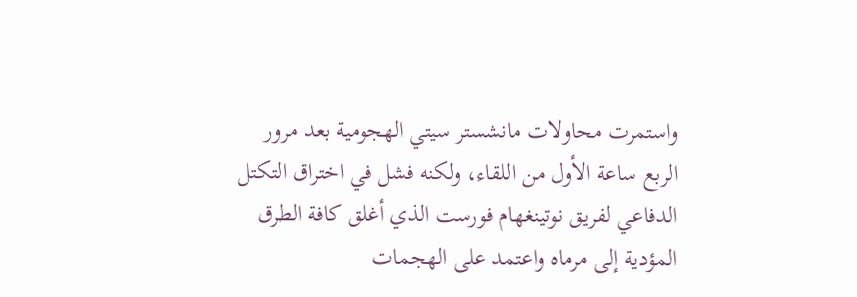واستمرت محاولات مانشستر سيتي الهجومية بعد مرور الربع ساعة الأول من اللقاء، ولكنه فشل في اختراق التكتل الدفاعي لفريق نوتينغهام فورست الذي أغلق كافة الطرق المؤدية إلى مرماه واعتمد على الهجمات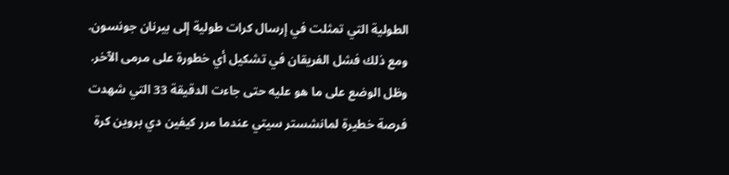الطولية التي تمثلت في إرسال كرات طولية إلى بيرنان جونسون. ومع ذلك فشل الفريقان في تشكيل أي خطورة على مرمى الآخر. وظل الوضع على ما هو عليه حتى جاءت الدقيقة 33 التي شهدت فرصة خطيرة لمانشستر سيتي عندما مرر كيفين دي بروين كرة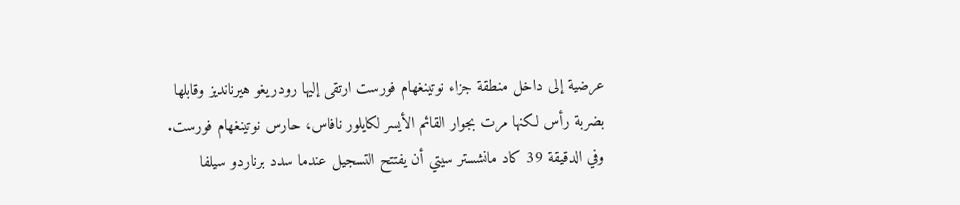عرضية إلى داخل منطقة جزاء نوتينغهام فورست ارتقى إليها رودريغو هيرنانديز وقابلها بضربة رأس لكنها مرت بجوار القائم الأيسر لكايلور نافاس، حارس نوتينغهام فورست.
وفي الدقيقة 39 كاد مانشستر سيتي أن يفتتح التسجيل عندما سدد برناردو سيلفا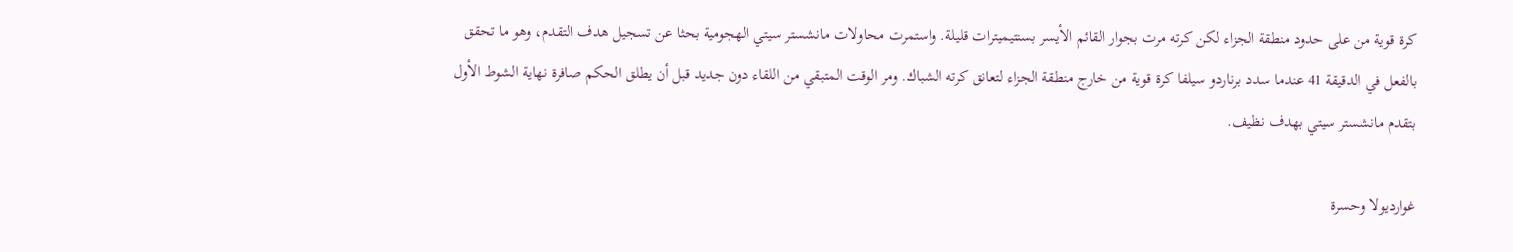كرة قوية من على حدود منطقة الجزاء لكن كرته مرت بجوار القائم الأيسر بسنتيميترات قليلة. واستمرت محاولات مانشستر سيتي الهجومية بحثا عن تسجيل هدف التقدم، وهو ما تحقق بالفعل في الدقيقة 41 عندما سدد برناردو سيلفا كرة قوية من خارج منطقة الجزاء لتعانق كرته الشباك. ومر الوقت المتبقي من اللقاء دون جديد قبل أن يطلق الحكم صافرة نهاية الشوط الأول بتقدم مانشستر سيتي بهدف نظيف.

غوارديولا وحسرة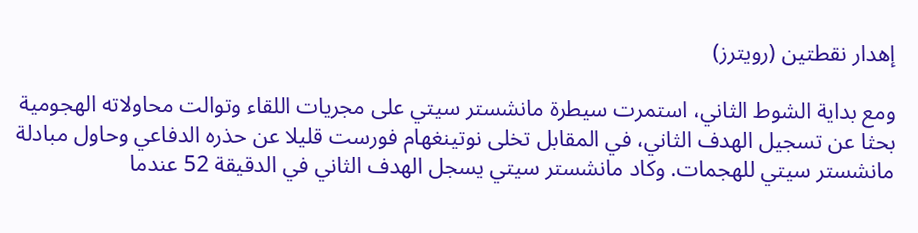إهدار نقطتين (رويترز)

ومع بداية الشوط الثاني، استمرت سيطرة مانشستر سيتي على مجريات اللقاء وتوالت محاولاته الهجومية بحثا عن تسجيل الهدف الثاني، في المقابل تخلى نوتينغهام فورست قليلا عن حذره الدفاعي وحاول مبادلة مانشستر سيتي للهجمات. وكاد مانشستر سيتي يسجل الهدف الثاني في الدقيقة 52 عندما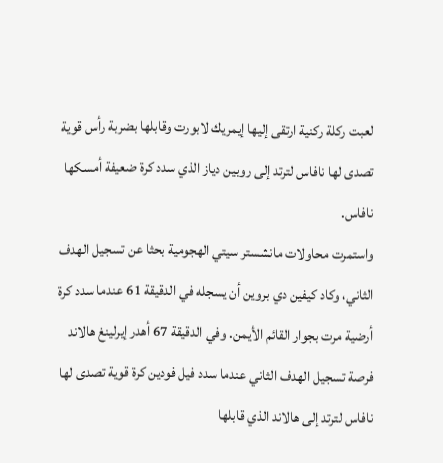لعبت ركلة ركنية ارتقى إليها إيمريك لابورت وقابلها بضربة رأس قوية تصدى لها نافاس لترتد إلى روبين دياز الذي سدد كرة ضعيفة أمسكها نافاس.
واستمرت محاولات مانشستر سيتي الهجومية بحثا عن تسجيل الهدف الثاني، وكاد كيفين دي بروين أن يسجله في الدقيقة 61 عندما سدد كرة أرضية مرت بجوار القائم الأيمن. وفي الدقيقة 67 أهدر إيرلينغ هالاند فرصة تسجيل الهدف الثاني عندما سدد فيل فودين كرة قوية تصدى لها نافاس لترتد إلى هالاند الذي قابلها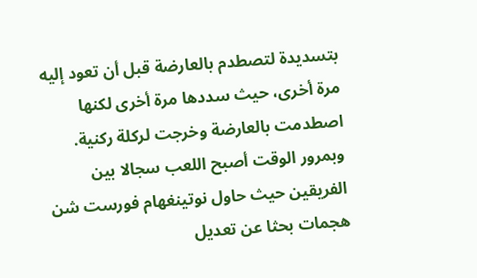بتسديدة لتصطدم بالعارضة قبل أن تعود إليه مرة أخرى، حيث سددها مرة أخرى لكنها اصطدمت بالعارضة وخرجت لركلة ركنية. وبمرور الوقت أصبح اللعب سجالا بين الفريقين حيث حاول نوتينغهام فورست شن هجمات بحثا عن تعديل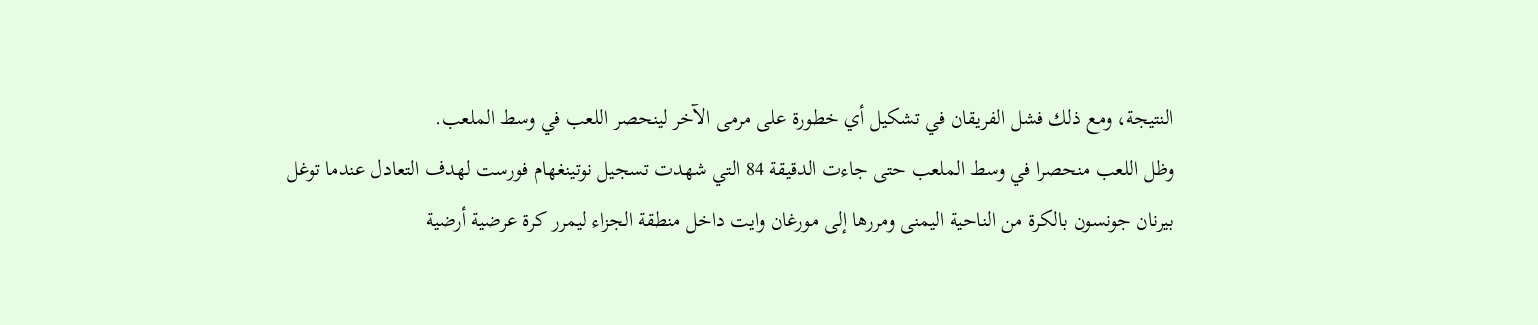النتيجة، ومع ذلك فشل الفريقان في تشكيل أي خطورة على مرمى الآخر لينحصر اللعب في وسط الملعب.
وظل اللعب منحصرا في وسط الملعب حتى جاءت الدقيقة 84 التي شهدت تسجيل نوتينغهام فورست لهدف التعادل عندما توغل بيرنان جونسون بالكرة من الناحية اليمنى ومررها إلى مورغان وايت داخل منطقة الجزاء ليمرر كرة عرضية أرضية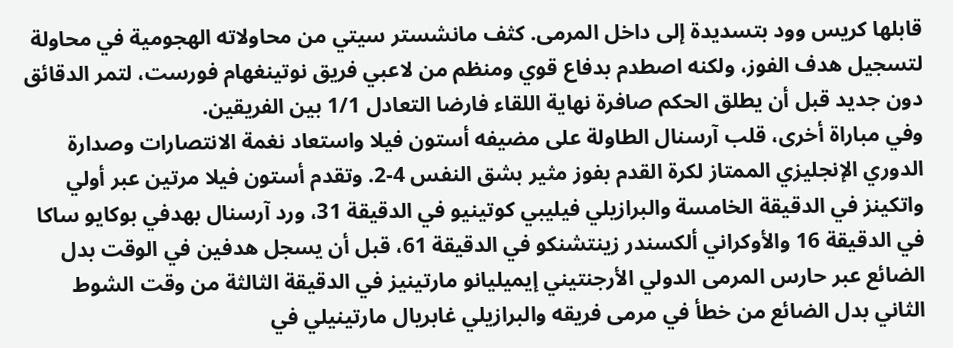قابلها كريس وود بتسديدة إلى داخل المرمى. كثف مانشستر سيتي من محاولاته الهجومية في محاولة لتسجيل هدف الفوز، ولكنه اصطدم بدفاع قوي ومنظم من لاعبي فريق نوتينغهام فورست، لتمر الدقائق دون جديد قبل أن يطلق الحكم صافرة نهاية اللقاء فارضا التعادل 1/1 بين الفريقين.
وفي مباراة أخرى، قلب آرسنال الطاولة على مضيفه أستون فيلا واستعاد نغمة الانتصارات وصدارة الدوري الإنجليزي الممتاز لكرة القدم بفوز مثير بشق النفس 4-2. وتقدم أستون فيلا مرتين عبر أولي واتكينز في الدقيقة الخامسة والبرازيلي فيليبي كوتينيو في الدقيقة 31، ورد آرسنال بهدفي بوكايو ساكا في الدقيقة 16 والأوكراني ألكسندر زينتشنكو في الدقيقة 61، قبل أن يسجل هدفين في الوقت بدل الضائع عبر حارس المرمى الدولي الأرجنتيني إيميليانو مارتينيز في الدقيقة الثالثة من وقت الشوط الثاني بدل الضائع من خطأ في مرمى فريقه والبرازيلي غابريال مارتينيلي في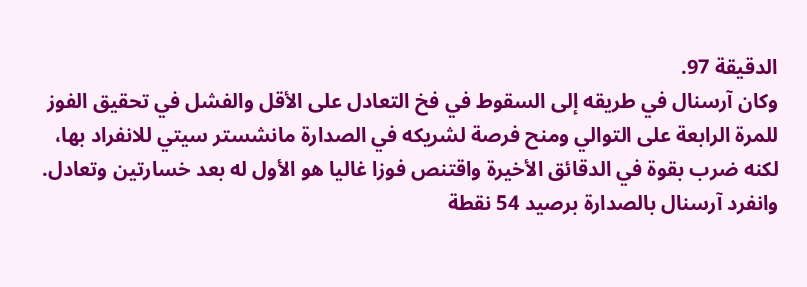الدقيقة 97.
وكان آرسنال في طريقه إلى السقوط في فخ التعادل على الأقل والفشل في تحقيق الفوز للمرة الرابعة على التوالي ومنح فرصة لشريكه في الصدارة مانشستر سيتي للانفراد بها، لكنه ضرب بقوة في الدقائق الأخيرة واقتنص فوزا غاليا هو الأول له بعد خسارتين وتعادل. وانفرد آرسنال بالصدارة برصيد 54 نقطة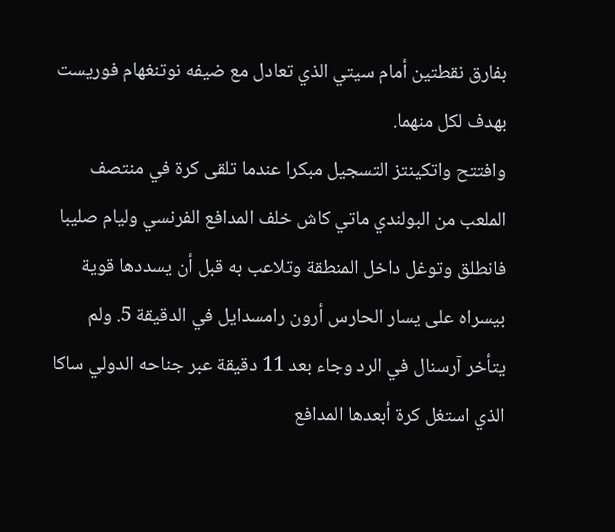بفارق نقطتين أمام سيتي الذي تعادل مع ضيفه نوتنغهام فوريست بهدف لكل منهما.
وافتتح واتكينتز التسجيل مبكرا عندما تلقى كرة في منتصف الملعب من البولندي ماتي كاش خلف المدافع الفرنسي وليام صليبا فانطلق وتوغل داخل المنطقة وتلاعب به قبل أن يسددها قوية بيسراه على يسار الحارس أرون رامسدايل في الدقيقة 5. ولم يتأخر آرسنال في الرد وجاء بعد 11 دقيقة عبر جناحه الدولي ساكا الذي استغل كرة أبعدها المدافع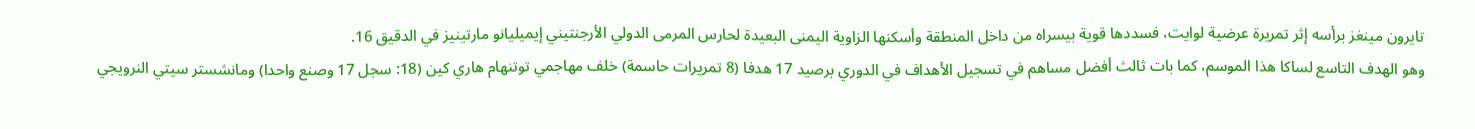تايرون مينغز برأسه إثر تمريرة عرضية لوايت، فسددها قوية بيسراه من داخل المنطقة وأسكنها الزاوية اليمنى البعيدة لحارس المرمى الدولي الأرجنتيني إيميليانو مارتينيز في الدقيق 16.
وهو الهدف التاسع لساكا هذا الموسم، كما بات ثالث أفضل مساهم في تسجيل الأهداف في الدوري برصيد 17 هدفا (8 تمريرات حاسمة) خلف مهاجمي توتنهام هاري كين (18: سجل 17 وصنع واحدا) ومانشستر سيتي النرويجي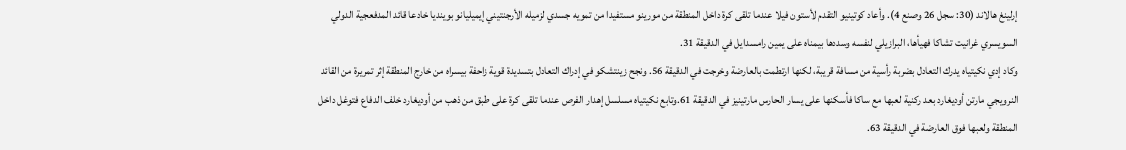إرلينغ هالاند (30: سجل 26 وصنع 4). وأعاد كوتينيو التقدم لأستون فيلا عندما تلقى كرة داخل المنطقة من مورينو مستفيدا من تمويه جسدي لزميله الأرجنتيني إيميليانو بوينديا خادعا قائد المدفعجية الدولي السويسري غرانيت تشاكا فهيأها، البرازيلي لنفسه وسددها بيمناه على يمين رامسدايل في الدقيقة 31.
وكاد إدي نكيتياه يدرك التعادل بضربة رأسية من مسافة قريبة، لكنها ارتطمت بالعارضة وخرجت في الدقيقة 56. ونجح زينتشكو في إدراك التعادل بتسديدة قوية زاحفة بيسراه من خارج المنطقة إثر تمريرة من القائد النرويجي مارتن أوديغارد بعد ركنية لعبها مع ساكا فأسكنها على يسار الحارس مارتينيز في الدقيقة 61.وتابع نكيتياه مسلسل إهدار الفرص عندما تلقى كرة على طبق من ذهب من أوديغارد خلف الدفاع فتوغل داخل المنطقة ولعبها فوق العارضة في الدقيقة 63.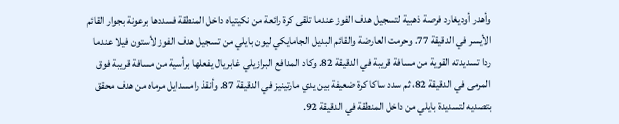وأهدر أوديغارد فرصة ذهبية لتسجيل هدف الفوز عندما تلقى كرة رائعة من نكيتياه داخل المنطقة فسددها برعونة بجوار القائم الأيسر في الدقيقة 77. وحرمت العارضة والقائم البديل الجامايكي ليون بايلي من تسجيل هدف الفوز لأستون فيلا عندما ردا تسديدته القوية من مسافة قريبة في الدقيقة 82. وكاد المدافع البرازيلي غابريال يفعلها برأسية من مسافة قريبة فوق المرمى في الدقيقة 82، ثم سدد ساكا كرة ضعيفة بين يدي مارتينيز في الدقيقة 87. وأنقذ رامسدايل مرماه من هدف محقق بتصديه لتسديدة بايلي من داخل المنطقة في الدقيقة 92.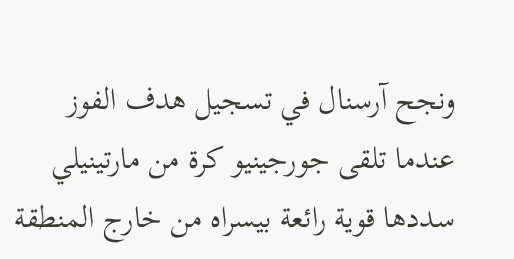ونجح آرسنال في تسجيل هدف الفوز عندما تلقى جورجينيو كرة من مارتينيلي سددها قوية رائعة بيسراه من خارج المنطقة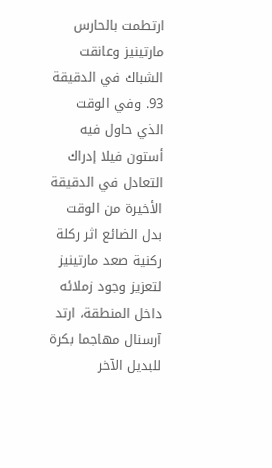ارتطمت بالحارس مارتينيز وعانقت الشباك في الدقيقة 93. وفي الوقت الذي حاول فيه أستون فيلا إدراك التعادل في الدقيقة الأخيرة من الوقت بدل الضائع اثر ركلة ركنية صعد مارتينيز لتعزيز وجود زملائه داخل المنطقة، ارتد آرسنال مهاجما بكرة للبديل الآخر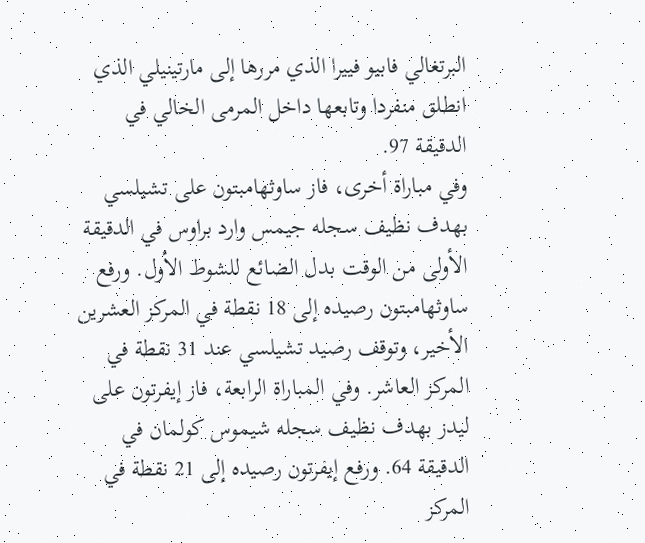البرتغالي فابيو فييرا الذي مررها إلى مارتينيلي الذي انطلق منفردا وتابعها داخل المرمى الخالي في الدقيقة 97.
وفي مباراة أخرى، فاز ساوثهامبتون على تشيلسي بهدف نظيف سجله جيمس وارد براوس في الدقيقة الأولى من الوقت بدل الضائع للشوط الأول. ورفع ساوثهامبتون رصيده إلى 18 نقطة في المركز العشرين الأخير، وتوقف رصيد تشيلسي عند 31 نقطة في المركز العاشر. وفي المباراة الرابعة، فاز إيفرتون على ليدز بهدف نظيف سجله شيموس كولمان في الدقيقة 64. ورفع إيفرتون رصيده إلى 21 نقطة في المركز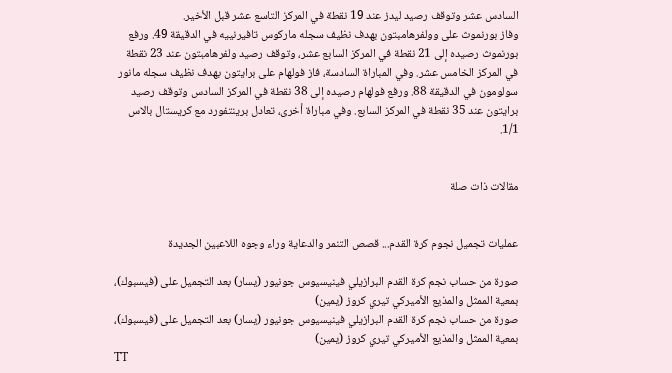السادس عشر وتوقف رصيد ليدز عند 19 نقطة في المركز التاسع عشر قبل الأخير.
وفاز بورنموث على وولفرهامبتون بهدف نظيف سجله ماركوس تافيرنييه في الدقيقة 49. ورفع بورنموث رصيده إلى 21 نقطة في المركز السابع عشر، وتوقف رصيد ولفرهامبتون عند 23 نقطة في المركز الخامس عشر. وفي المباراة السادسة، فاز فولهام على برايتون بهدف نظيف سجله مانور سولومون في الدقيقة 88. ورفع فولهام رصيده إلى 38 نقطة في المركز السادس وتوقف رصيد برايتون عند 35 نقطة في المركز السابع. وفي مباراة أخرى، تعادل برينتفورد مع كريستال بالاس 1/1.


مقالات ذات صلة


عمليات تجميل نجوم كرة القدم... قصص التنمر والدعاية وراء وجوه اللاعبين الجديدة

صورة من حساب نجم كرة القدم البرازيلي فينيسيوس جونيور (يسار) بعد التجميل على (فيسبوك)، بمعية الممثل والمذيع الأميركي تيري كروز (يمين)
صورة من حساب نجم كرة القدم البرازيلي فينيسيوس جونيور (يسار) بعد التجميل على (فيسبوك)، بمعية الممثل والمذيع الأميركي تيري كروز (يمين)
TT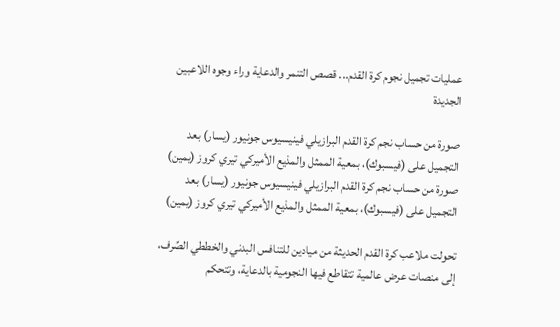عمليات تجميل نجوم كرة القدم... قصص التنمر والدعاية وراء وجوه اللاعبين الجديدة

صورة من حساب نجم كرة القدم البرازيلي فينيسيوس جونيور (يسار) بعد التجميل على (فيسبوك)، بمعية الممثل والمذيع الأميركي تيري كروز (يمين)
صورة من حساب نجم كرة القدم البرازيلي فينيسيوس جونيور (يسار) بعد التجميل على (فيسبوك)، بمعية الممثل والمذيع الأميركي تيري كروز (يمين)

تحولت ملاعب كرة القدم الحديثة من ميادين للتنافس البدني والخططي الصِّرف، إلى منصات عرض عالمية تتقاطع فيها النجومية بالدعاية، وتتحكم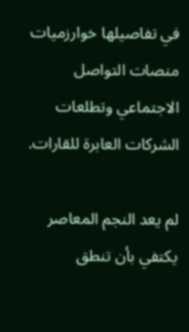في تفاصيلها خوارزميات منصات التواصل الاجتماعي وتطلعات الشركات العابرة للقارات.

لم يعد النجم المعاصر يكتفي بأن تنطق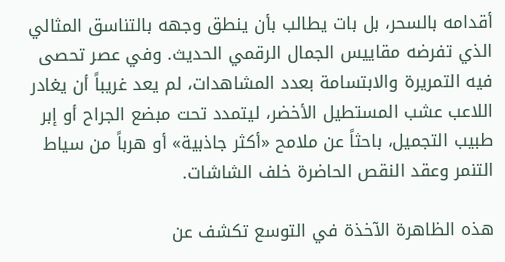أقدامه بالسحر، بل بات يطالب بأن ينطق وجهه بالتناسق المثالي الذي تفرضه مقاييس الجمال الرقمي الحديث. وفي عصر تحصى فيه التمريرة والابتسامة بعدد المشاهدات، لم يعد غريباً أن يغادر اللاعب عشب المستطيل الأخضر، ليتمدد تحت مبضع الجراح أو إبر طبيب التجميل، باحثاً عن ملامح «أكثر جاذبية» أو هرباً من سياط التنمر وعقد النقص الحاضرة خلف الشاشات.

هذه الظاهرة الآخذة في التوسع تكشف عن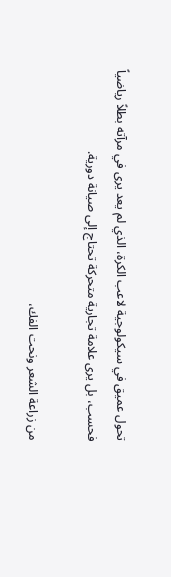تحول عميق في سيكولوجية لاعب الكرة، الذي لم يعد يرى في مرآته بطلاً رياضياً فحسب، بل يرى علامة تجارية متحركة تحتاج إلى صيانة دورية.

من زراعة الشعر ونحت الفك،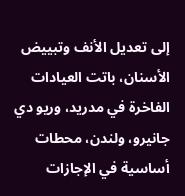إلى تعديل الأنف وتبييض الأسنان، باتت العيادات الفاخرة في مدريد، وريو دي جانيرو، ولندن، محطات أساسية في الإجازات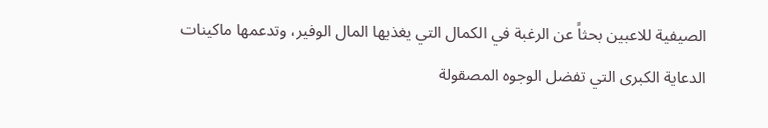الصيفية للاعبين بحثاً عن الرغبة في الكمال التي يغذيها المال الوفير، وتدعمها ماكينات الدعاية الكبرى التي تفضل الوجوه المصقولة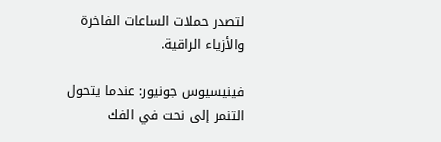لتصدر حملات الساعات الفاخرة والأزياء الراقية.

فينيسيوس جونيور: عندما يتحول التنمر إلى نحت في الفك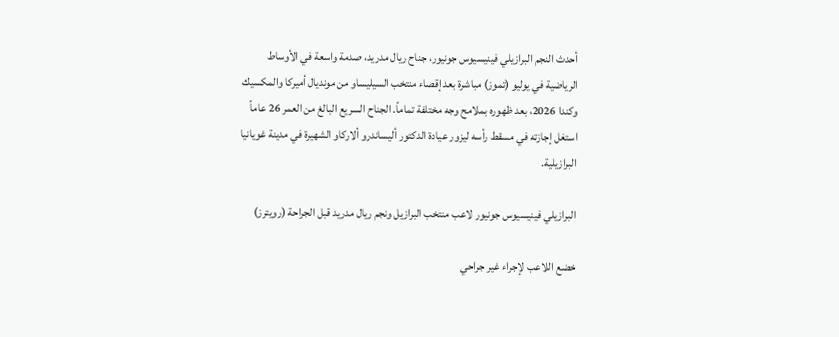أحدث النجم البرازيلي فينيسيوس جونيور، جناح ريال مدريد، صدمة واسعة في الأوساط الرياضية في يوليو (تموز) مباشرة بعد إقصاء منتخب السيليساو من مونديال أميركا والمكسيك وكندا 2026، بعد ظهوره بملامح وجه مختلفة تماماً. الجناح السريع البالغ من العمر 26 عاماً استغل إجازته في مسقط رأسه ليزور عيادة الدكتور أليساندرو ألاركاو الشهيرة في مدينة غويانيا البرازيلية.

البرازيلي فينيسيوس جونيور لاعب منتخب البرازيل ونجم ريال مدريد قبل الجراحة (رويترز)

خضع اللاعب لإجراء غير جراحي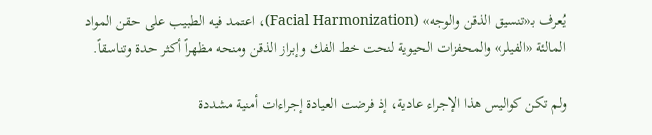يُعرف بـ«تنسيق الذقن والوجه» (Facial Harmonization)، اعتمد فيه الطبيب على حقن المواد المالئة «الفيلر» والمحفزات الحيوية لنحت خط الفك وإبراز الذقن ومنحه مظهراً أكثر حدة وتناسقاً.

ولم تكن كواليس هذا الإجراء عادية، إذ فرضت العيادة إجراءات أمنية مشددة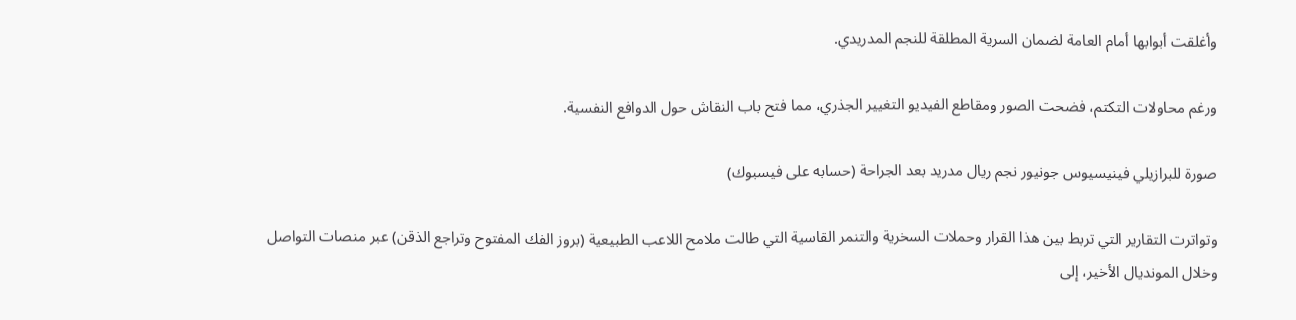وأغلقت أبوابها أمام العامة لضمان السرية المطلقة للنجم المدريدي.

ورغم محاولات التكتم، فضحت الصور ومقاطع الفيديو التغيير الجذري، مما فتح باب النقاش حول الدوافع النفسية.

صورة للبرازيلي فينيسيوس جونيور نجم ريال مدريد بعد الجراحة (حسابه على فيسبوك)

وتواترت التقارير التي تربط بين هذا القرار وحملات السخرية والتنمر القاسية التي طالت ملامح اللاعب الطبيعية (بروز الفك المفتوح وتراجع الذقن) عبر منصات التواصل وخلال المونديال الأخير، إلى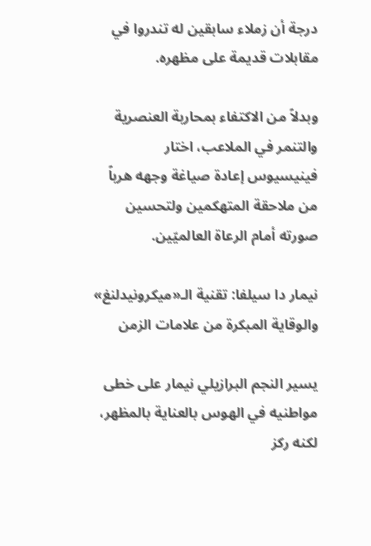درجة أن زملاء سابقين له تندروا في مقابلات قديمة على مظهره.

وبدلاً من الاكتفاء بمحاربة العنصرية والتنمر في الملاعب، اختار فينيسيوس إعادة صياغة وجهه هرباً من ملاحقة المتهكمين ولتحسين صورته أمام الرعاة العالميّين.

نيمار دا سيلفا: تقنية الـ«ميكرونيدلنغ» والوقاية المبكرة من علامات الزمن

يسير النجم البرازيلي نيمار على خطى مواطنيه في الهوس بالعناية بالمظهر، لكنه ركز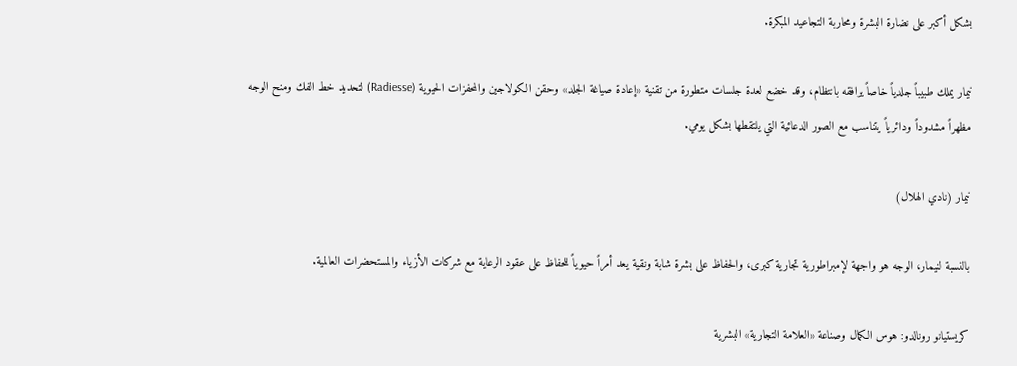بشكل أكبر على نضارة البشرة ومحاربة التجاعيد المبكرة.

نيمار يملك طبيباً جلدياً خاصاً يرافقه بانتظام، وقد خضع لعدة جلسات متطورة من تقنية «إعادة صياغة الجلد» وحقن الكولاجين والمحفزات الحيوية (Radiesse) لتحديد خط الفك ومنح الوجه مظهراً مشدوداً ودائرياً يتناسب مع الصور الدعائية التي يلتقطها بشكل يومي.

نيمار (نادي الهلال)

بالنسبة لنيمار، الوجه هو واجهة لإمبراطورية تجارية كبرى، والحفاظ على بشرة شابة ونقية يعد أمراً حيوياً للحفاظ على عقود الرعاية مع شركات الأزياء والمستحضرات العالمية.

كريستيانو رونالدو: هوس الكمال وصناعة «العلامة التجارية» البشرية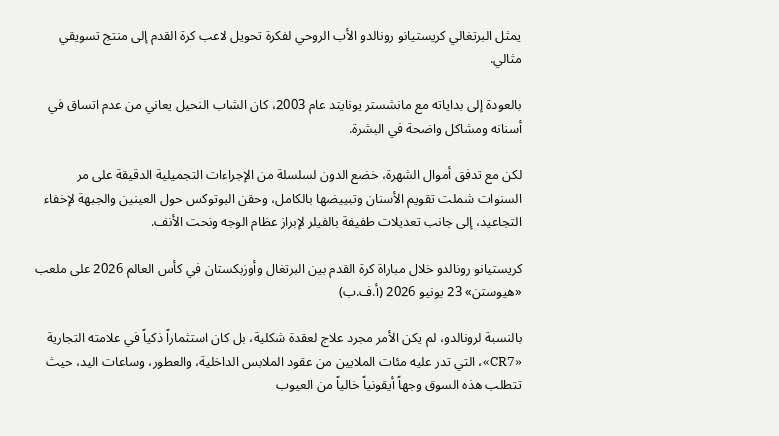يمثل البرتغالي كريستيانو رونالدو الأب الروحي لفكرة تحويل لاعب كرة القدم إلى منتج تسويقي مثالي.

بالعودة إلى بداياته مع مانشستر يونايتد عام 2003، كان الشاب النحيل يعاني من عدم اتساق في أسنانه ومشاكل واضحة في البشرة.

لكن مع تدفق أموال الشهرة، خضع الدون لسلسلة من الإجراءات التجميلية الدقيقة على مر السنوات شملت تقويم الأسنان وتبييضها بالكامل، وحقن البوتوكس حول العينين والجبهة لإخفاء التجاعيد، إلى جانب تعديلات طفيفة بالفيلر لإبراز عظام الوجه ونحت الأنف.

كريستيانو رونالدو خلال مباراة كرة القدم بين البرتغال وأوزبكستان في كأس العالم 2026 على ملعب «هيوستن» 23 يونيو 2026 (أ.ف.ب)

بالنسبة لرونالدو، لم يكن الأمر مجرد علاج لعقدة شكلية، بل كان استثماراً ذكياً في علامته التجارية «CR7»، التي تدر عليه مئات الملايين من عقود الملابس الداخلية، والعطور، وساعات اليد، حيث تتطلب هذه السوق وجهاً أيقونياً خالياً من العيوب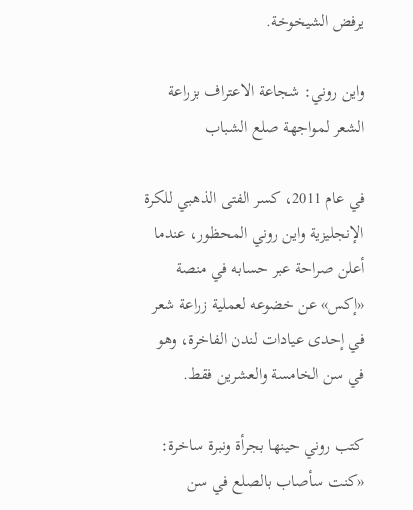يرفض الشيخوخة.

واين روني: شجاعة الاعتراف بزراعة الشعر لمواجهة صلع الشباب

في عام 2011، كسر الفتى الذهبي للكرة الإنجليزية واين روني المحظور، عندما أعلن صراحة عبر حسابه في منصة «إكس» عن خضوعه لعملية زراعة شعر في إحدى عيادات لندن الفاخرة، وهو في سن الخامسة والعشرين فقط.

كتب روني حينها بجرأة ونبرة ساخرة: «كنت سأصاب بالصلع في سن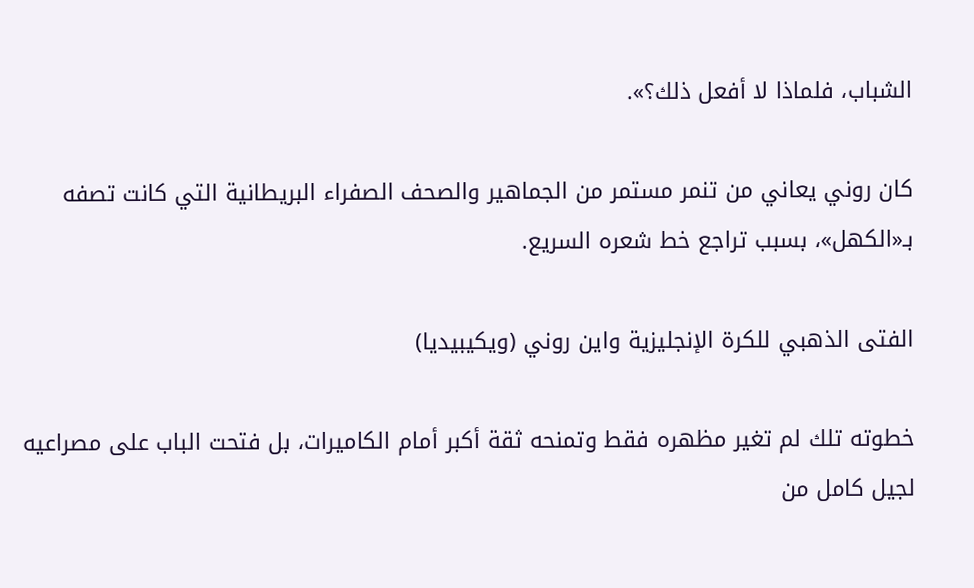الشباب، فلماذا لا أفعل ذلك؟».

كان روني يعاني من تنمر مستمر من الجماهير والصحف الصفراء البريطانية التي كانت تصفه بـ«الكهل»، بسبب تراجع خط شعره السريع.

الفتى الذهبي للكرة الإنجليزية واين روني (ويكيبيديا)

خطوته تلك لم تغير مظهره فقط وتمنحه ثقة أكبر أمام الكاميرات، بل فتحت الباب على مصراعيه لجيل كامل من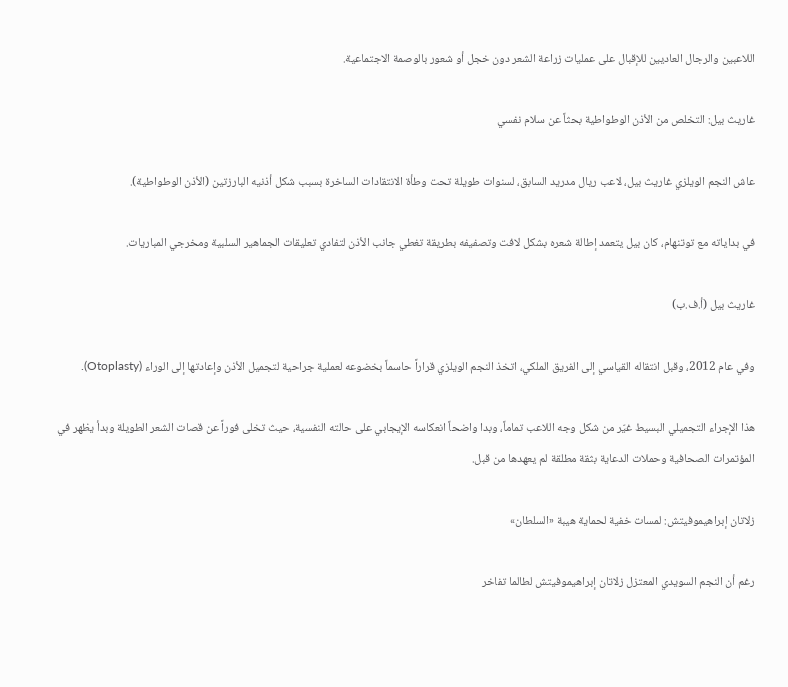اللاعبين والرجال العاديين للإقبال على عمليات زراعة الشعر دون خجل أو شعور بالوصمة الاجتماعية.

غاريث بيل: التخلص من الأذن الوطواطية بحثاً عن سلام نفسي

عاش النجم الويلزي غاريث بيل، لاعب ريال مدريد السابق، لسنوات طويلة تحت وطأة الانتقادات الساخرة بسبب شكل أذنيه البارزتين (الأذن الوطواطية).

في بداياته مع توتنهام، كان بيل يتعمد إطالة شعره بشكل لافت وتصفيفه بطريقة تغطي جانب الأذن لتفادي تعليقات الجماهير السلبية ومخرجي المباريات.

غاريث بيل (أ.ف.ب)

وفي عام 2012، وقبل انتقاله القياسي إلى الفريق الملكي، اتخذ النجم الويلزي قراراً حاسماً بخضوعه لعملية جراحية لتجميل الأذن وإعادتها إلى الوراء (Otoplasty).

هذا الإجراء التجميلي البسيط غيّر من شكل وجه اللاعب تماماً، وبدا واضحاً انعكاسه الإيجابي على حالته النفسية، حيث تخلى فوراً عن قصات الشعر الطويلة وبدأ يظهر في المؤتمرات الصحافية وحملات الدعاية بثقة مطلقة لم يعهدها من قبل.

زلاتان إبراهيموفيتش: لمسات خفية لحماية هيبة «السلطان»

رغم أن النجم السويدي المعتزل زلاتان إبراهيموفيتش لطالما تفاخر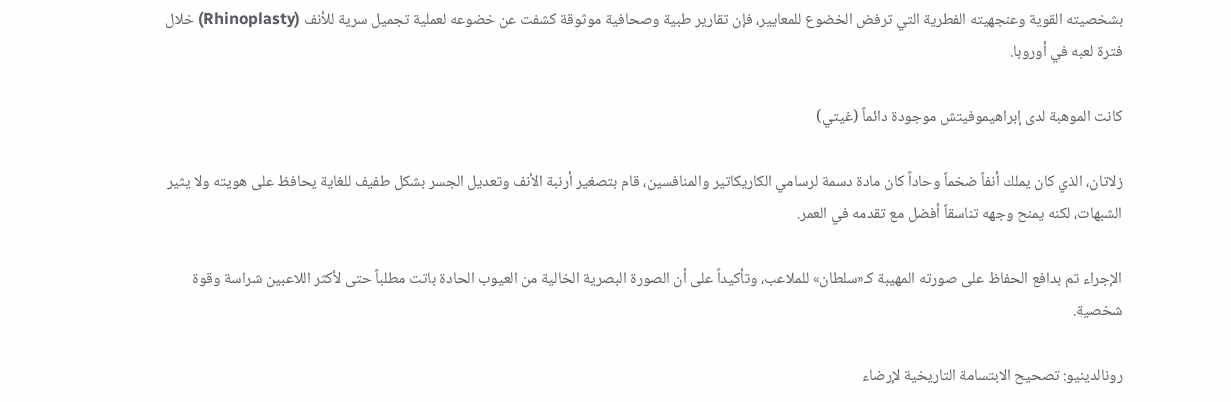بشخصيته القوية وعنجهيته الفطرية التي ترفض الخضوع للمعايير، فإن تقارير طبية وصحافية موثوقة كشفت عن خضوعه لعملية تجميل سرية للأنف (Rhinoplasty) خلال فترة لعبه في أوروبا.

كانت الموهبة لدى إبراهيموفيتش موجودة دائماً (غيتي)

زلاتان، الذي كان يملك أنفاً ضخماً وحاداً كان مادة دسمة لرسامي الكاريكاتير والمنافسين، قام بتصغير أرنبة الأنف وتعديل الجسر بشكل طفيف للغاية يحافظ على هويته ولا يثير الشبهات، لكنه يمنح وجهه تناسقاً أفضل مع تقدمه في العمر.

الإجراء تم بدافع الحفاظ على صورته المهيبة كـ«سلطان» للملاعب، وتأكيداً على أن الصورة البصرية الخالية من العيوب الحادة باتت مطلباً حتى لأكثر اللاعبين شراسة وقوة شخصية.

رونالدينيو: تصحيح الابتسامة التاريخية لإرضاء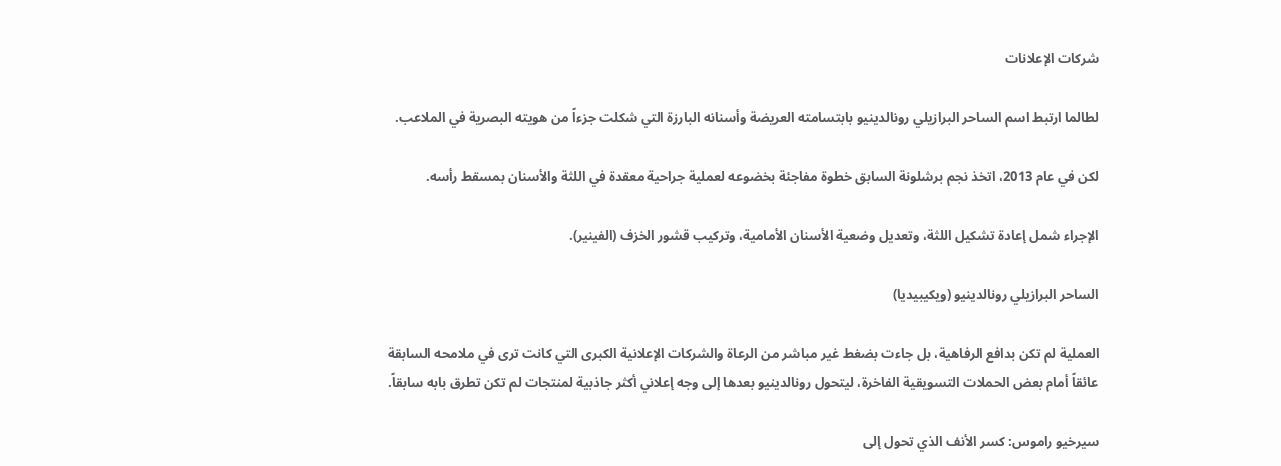شركات الإعلانات

لطالما ارتبط اسم الساحر البرازيلي رونالدينيو بابتسامته العريضة وأسنانه البارزة التي شكلت جزءاً من هويته البصرية في الملاعب.

لكن في عام 2013، اتخذ نجم برشلونة السابق خطوة مفاجئة بخضوعه لعملية جراحية معقدة في اللثة والأسنان بمسقط رأسه.

الإجراء شمل إعادة تشكيل اللثة، وتعديل وضعية الأسنان الأمامية، وتركيب قشور الخزف (الفينير).

الساحر البرازيلي رونالدينيو (ويكيبيديا)

العملية لم تكن بدافع الرفاهية، بل جاءت بضغط غير مباشر من الرعاة والشركات الإعلانية الكبرى التي كانت ترى في ملامحه السابقة عائقاً أمام بعض الحملات التسويقية الفاخرة، ليتحول رونالدينيو بعدها إلى وجه إعلاني أكثر جاذبية لمنتجات لم تكن تطرق بابه سابقاً.

سيرخيو راموس: كسر الأنف الذي تحول إلى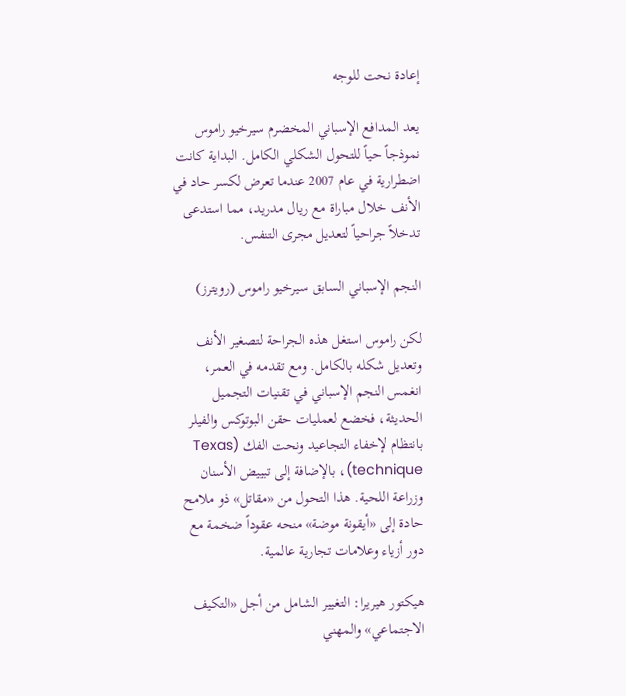إعادة نحت للوجه

يعد المدافع الإسباني المخضرم سيرخيو راموس نموذجاً حياً للتحول الشكلي الكامل. البداية كانت اضطرارية في عام 2007 عندما تعرض لكسر حاد في الأنف خلال مباراة مع ريال مدريد، مما استدعى تدخلاً جراحياً لتعديل مجرى التنفس.

النجم الإسباني السابق سيرخيو راموس (رويترز)

لكن راموس استغل هذه الجراحة لتصغير الأنف وتعديل شكله بالكامل. ومع تقدمه في العمر، انغمس النجم الإسباني في تقنيات التجميل الحديثة، فخضع لعمليات حقن البوتوكس والفيلر بانتظام لإخفاء التجاعيد ونحت الفك (Texas technique)، بالإضافة إلى تبييض الأسنان وزراعة اللحية. هذا التحول من «مقاتل» ذو ملامح حادة إلى «أيقونة موضة» منحه عقوداً ضخمة مع دور أزياء وعلامات تجارية عالمية.

هيكتور هيريرا: التغيير الشامل من أجل «التكيف الاجتماعي» والمهني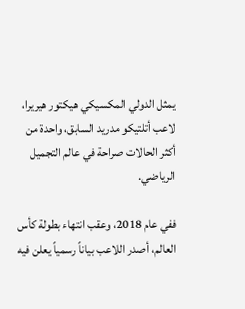يمثل الدولي المكسيكي هيكتور هيريرا، لاعب أتلتيكو مدريد السابق، واحدة من أكثر الحالات صراحة في عالم التجميل الرياضي.

ففي عام 2018، وعقب انتهاء بطولة كأس العالم، أصدر اللاعب بياناً رسمياً يعلن فيه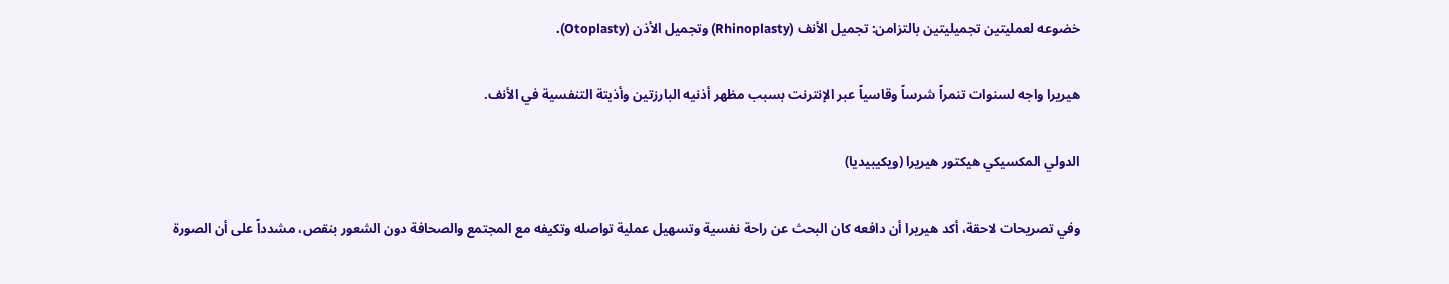خضوعه لعمليتين تجميليتين بالتزامن: تجميل الأنف (Rhinoplasty) وتجميل الأذن (Otoplasty).

هيريرا واجه لسنوات تنمراً شرساً وقاسياً عبر الإنترنت بسبب مظهر أذنيه البارزتين وأذيتة التنفسية في الأنف.

الدولي المكسيكي هيكتور هيريرا (ويكيبيديا)

وفي تصريحات لاحقة، أكد هيريرا أن دافعه كان البحث عن راحة نفسية وتسهيل عملية تواصله وتكيفه مع المجتمع والصحافة دون الشعور بنقص، مشدداً على أن الصورة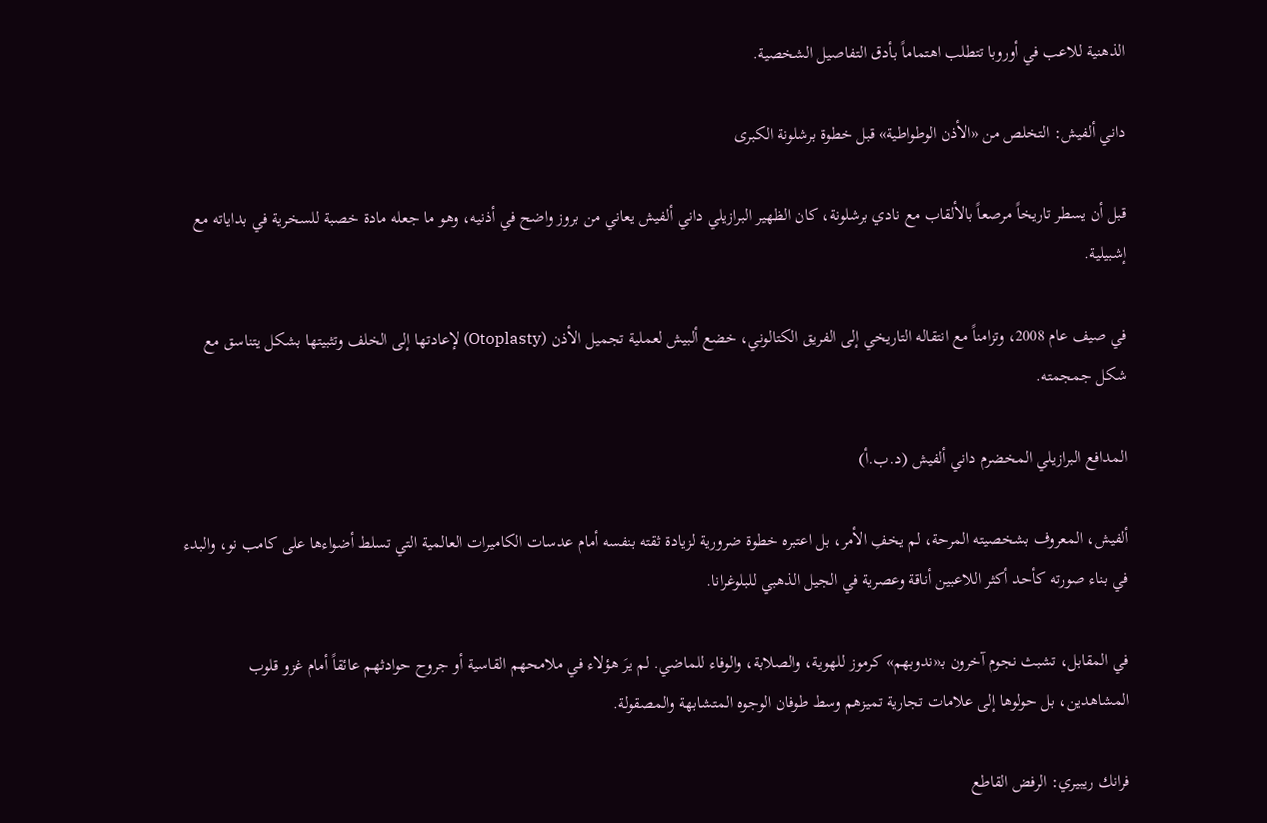الذهنية للاعب في أوروبا تتطلب اهتماماً بأدق التفاصيل الشخصية.

داني ألفيش: التخلص من «الأذن الوطواطية» قبل خطوة برشلونة الكبرى

قبل أن يسطر تاريخاً مرصعاً بالألقاب مع نادي برشلونة، كان الظهير البرازيلي داني ألفيش يعاني من بروز واضح في أذنيه، وهو ما جعله مادة خصبة للسخرية في بداياته مع إشبيلية.

في صيف عام 2008، وتزامناً مع انتقاله التاريخي إلى الفريق الكتالوني، خضع ألبيش لعملية تجميل الأذن (Otoplasty) لإعادتها إلى الخلف وتثبيتها بشكل يتناسق مع شكل جمجمته.

المدافع البرازيلي المخضرم داني ألفيش (د.ب.أ)

ألفيش، المعروف بشخصيته المرحة، لم يخفِ الأمر، بل اعتبره خطوة ضرورية لزيادة ثقته بنفسه أمام عدسات الكاميرات العالمية التي تسلط أضواءها على كامب نو، والبدء في بناء صورته كأحد أكثر اللاعبين أناقة وعصرية في الجيل الذهبي للبلوغرانا.

في المقابل، تشبث نجوم آخرون بـ«ندوبهم» كرموز للهوية، والصلابة، والوفاء للماضي. لم يرَ هؤلاء في ملامحهم القاسية أو جروح حوادثهم عائقاً أمام غزو قلوب المشاهدين، بل حولوها إلى علامات تجارية تميزهم وسط طوفان الوجوه المتشابهة والمصقولة.

فرانك ريبيري: الرفض القاطع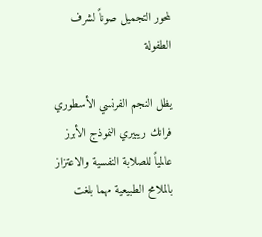لمحور التجميل صوناً لشرف الطفولة

يظل النجم الفرنسي الأسطوري فرانك ريبيري النموذج الأبرز عالمياً للصلابة النفسية والاعتزاز بالملامح الطبيعية مهما بلغت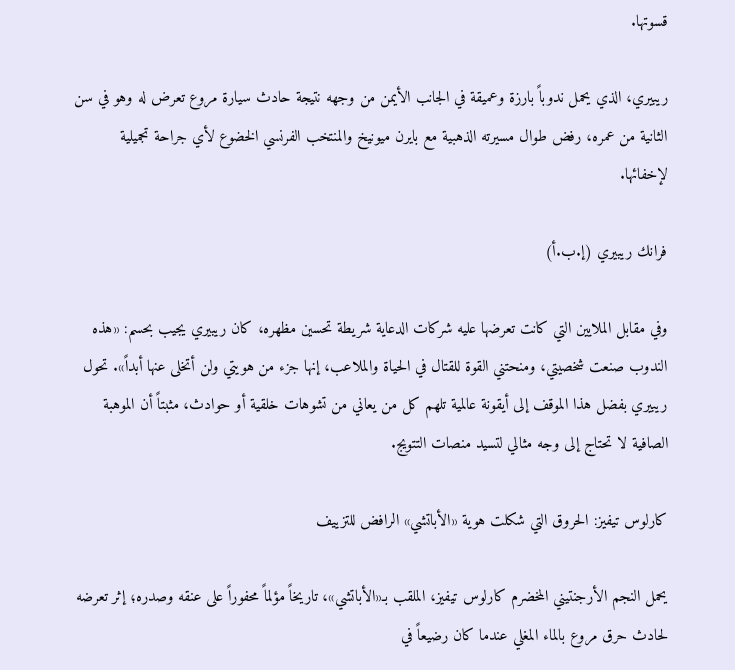قسوتها.

ريبيري، الذي يحمل ندوباً بارزة وعميقة في الجانب الأيمن من وجهه نتيجة حادث سيارة مروع تعرض له وهو في سن الثانية من عمره، رفض طوال مسيرته الذهبية مع بايرن ميونيخ والمنتخب الفرنسي الخضوع لأي جراحة تجميلية لإخفائها.

فرانك ريبيري (إ.ب.أ)

وفي مقابل الملايين التي كانت تعرضها عليه شركات الدعاية شريطة تحسين مظهره، كان ريبيري يجيب بحسم: «هذه الندوب صنعت شخصيتي، ومنحتني القوة للقتال في الحياة والملاعب، إنها جزء من هويتي ولن أتخلى عنها أبداً». تحول ريبيري بفضل هذا الموقف إلى أيقونة عالمية تلهم كل من يعاني من تشوهات خلقية أو حوادث، مثبتاً أن الموهبة الصافية لا تحتاج إلى وجه مثالي لتسيد منصات التتويج.

كارلوس تيفيز: الحروق التي شكلت هوية «الأباتشي» الرافض للتزييف

يحمل النجم الأرجنتيني المخضرم كارلوس تيفيز، الملقب بـ«الأباتشي»، تاريخاً مؤلماً محفوراً على عنقه وصدره؛ إثر تعرضه لحادث حرق مروع بالماء المغلي عندما كان رضيعاً في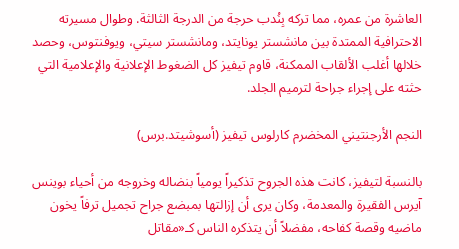العاشرة من عمره، مما تركه بِنُدب حرجة من الدرجة الثالثة. وطوال مسيرته الاحترافية الممتدة بين مانشستر يونايتد، ومانشستر سيتي، ويوفنتوس، وحصد خلالها أغلب الألقاب الممكنة، قاوم تيفيز كل الضغوط الإعلانية والإعلامية التي حثته على إجراء جراحة لترميم الجلد.

النجم الأرجنتيني المخضرم كارلوس تيفيز (أسوشيتد.برس)

بالنسبة لتيفيز، كانت هذه الجروح تذكيراً يومياً بنضاله وخروجه من أحياء بوينس آيرس الفقيرة والمعدمة، وكان يرى أن إزالتها بمبضع جراح تجميل ترفاً يخون ماضيه وقصة كفاحه، مفضلاً أن يتذكره الناس كـ«مقاتل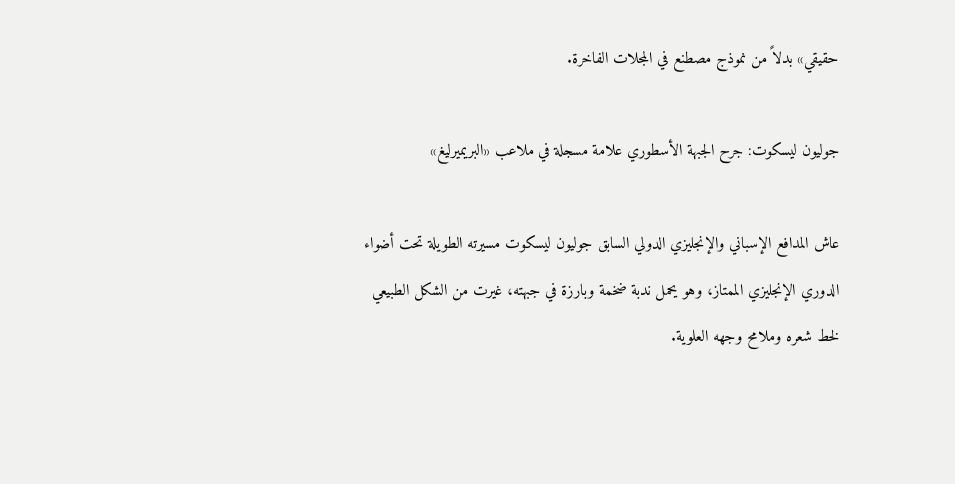حقيقي» بدلاً من نموذج مصطنع في المجلات الفاخرة.

جوليون ليسكوت: جرح الجبهة الأسطوري علامة مسجلة في ملاعب «البريميرليغ»

عاش المدافع الإسباني والإنجليزي الدولي السابق جوليون ليسكوت مسيرته الطويلة تحت أضواء الدوري الإنجليزي الممتاز، وهو يحمل ندبة ضخمة وبارزة في جبهته، غيرت من الشكل الطبيعي لخط شعره وملامح وجهه العلوية.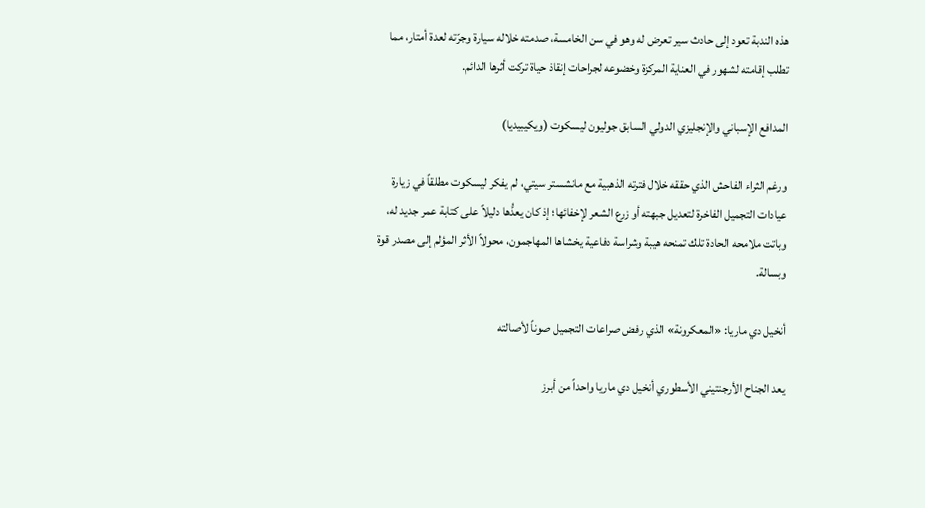هذه الندبة تعود إلى حادث سير تعرض له وهو في سن الخامسة، صدمته خلاله سيارة وجرّته لعدة أمتار، مما تطلب إقامته لشهور في العناية المركزة وخضوعه لجراحات إنقاذ حياة تركت أثرها الدائم.

المدافع الإسباني والإنجليزي الدولي السابق جوليون ليسكوت (ويكيبيديا)

ورغم الثراء الفاحش الذي حققه خلال فترته الذهبية مع مانشستر سيتي، لم يفكر ليسكوت مطلقاً في زيارة عيادات التجميل الفاخرة لتعديل جبهته أو زرع الشعر لإخفائها؛ إذ كان يعدُّها دليلاً على كتابة عمر جديد له، وباتت ملامحه الحادة تلك تمنحه هيبة وشراسة دفاعية يخشاها المهاجمون، محولاً الأثر المؤلم إلى مصدر قوة وبسالة.

أنخيل دي ماريا: «المعكرونة» الذي رفض صراعات التجميل صوناً لأصالته

يعد الجناح الأرجنتيني الأسطوري أنخيل دي ماريا واحداً من أبرز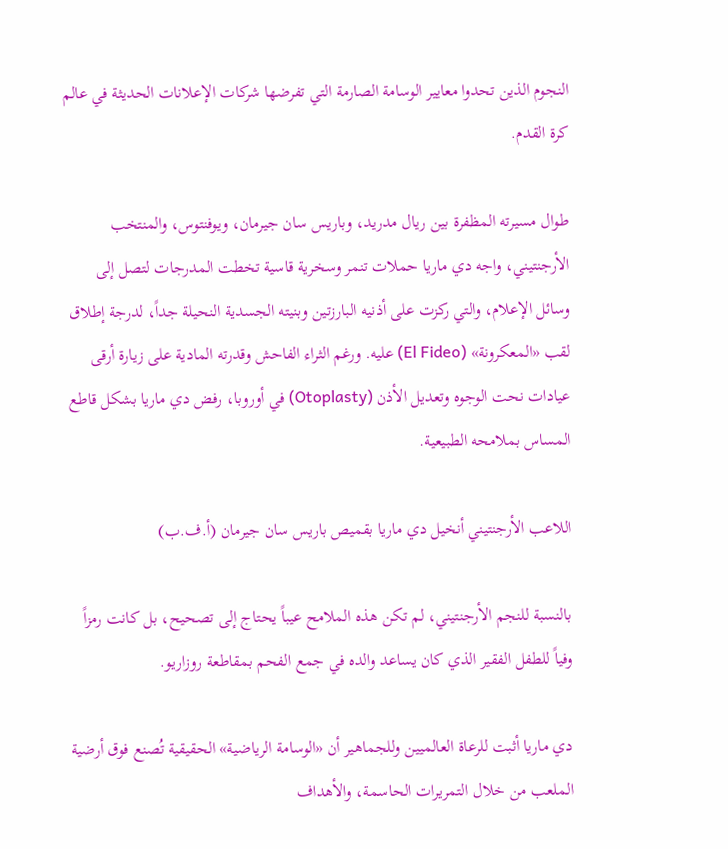النجوم الذين تحدوا معايير الوسامة الصارمة التي تفرضها شركات الإعلانات الحديثة في عالم كرة القدم.

طوال مسيرته المظفرة بين ريال مدريد، وباريس سان جيرمان، ويوفنتوس، والمنتخب الأرجنتيني، واجه دي ماريا حملات تنمر وسخرية قاسية تخطت المدرجات لتصل إلى وسائل الإعلام، والتي ركزت على أذنيه البارزتين وبنيته الجسدية النحيلة جداً، لدرجة إطلاق لقب «المعكرونة» (El Fideo) عليه. ورغم الثراء الفاحش وقدرته المادية على زيارة أرقى عيادات نحت الوجوه وتعديل الأذن (Otoplasty) في أوروبا، رفض دي ماريا بشكل قاطع المساس بملامحه الطبيعية.

اللاعب الأرجنتيني أنخيل دي ماريا بقميص باريس سان جيرمان (أ.ف.ب)

بالنسبة للنجم الأرجنتيني، لم تكن هذه الملامح عيباً يحتاج إلى تصحيح، بل كانت رمزاً وفياً للطفل الفقير الذي كان يساعد والده في جمع الفحم بمقاطعة روزاريو.

دي ماريا أثبت للرعاة العالميين وللجماهير أن «الوسامة الرياضية» الحقيقية تُصنع فوق أرضية الملعب من خلال التمريرات الحاسمة، والأهداف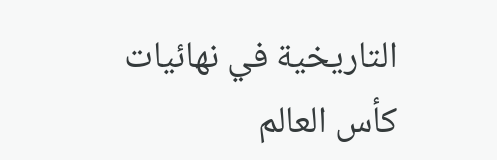التاريخية في نهائيات كأس العالم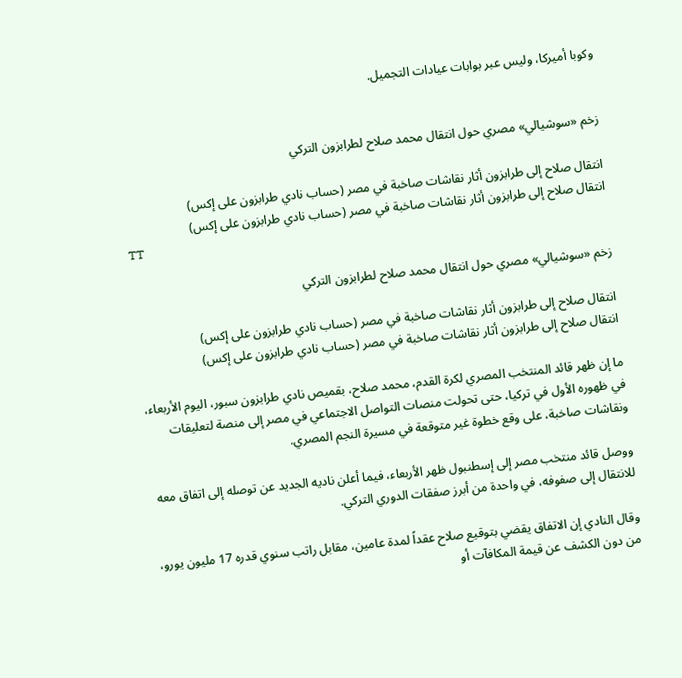وكوبا أميركا، وليس عبر بوابات عيادات التجميل.


زخم «سوشيالي» مصري حول انتقال محمد صلاح لطرابزون التركي

انتقال صلاح إلى طرابزون أثار نقاشات صاخبة في مصر (حساب نادي طرابزون على إكس)
انتقال صلاح إلى طرابزون أثار نقاشات صاخبة في مصر (حساب نادي طرابزون على إكس)
TT

زخم «سوشيالي» مصري حول انتقال محمد صلاح لطرابزون التركي

انتقال صلاح إلى طرابزون أثار نقاشات صاخبة في مصر (حساب نادي طرابزون على إكس)
انتقال صلاح إلى طرابزون أثار نقاشات صاخبة في مصر (حساب نادي طرابزون على إكس)

ما إن ظهر قائد المنتخب المصري لكرة القدم، محمد صلاح، بقميص نادي طرابزون سبور، اليوم الأربعاء، في ظهوره الأول في تركيا، حتى تحولت منصات التواصل الاجتماعي في مصر إلى منصة لتعليقات ونقاشات صاخبة، على وقع خطوة غير متوقعة في مسيرة النجم المصري.

ووصل قائد منتخب مصر إلى إسطنبول ظهر الأربعاء، فيما أعلن ناديه الجديد عن توصله إلى اتفاق معه للانتقال إلى صفوفه، في واحدة من أبرز صفقات الدوري التركي.

وقال النادي إن الاتفاق يقضي بتوقيع صلاح عقداً لمدة عامين، مقابل راتب سنوي قدره 17 مليون يورو، من دون الكشف عن قيمة المكافآت أو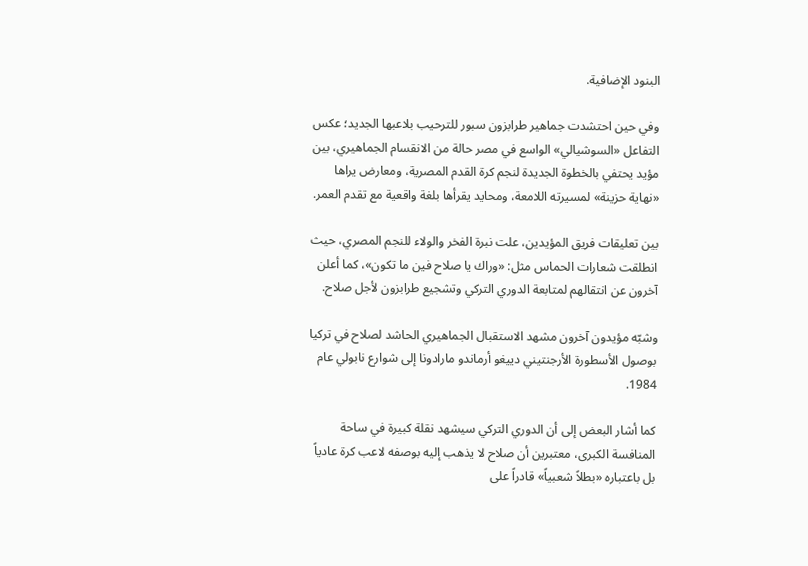البنود الإضافية.

وفي حين احتشدت جماهير طرابزون سبور للترحيب بلاعبها الجديد؛ عكس التفاعل «السوشيالي» الواسع في مصر حالة من الانقسام الجماهيري، بين مؤيد يحتفي بالخطوة الجديدة لنجم كرة القدم المصرية، ومعارض يراها «نهاية حزينة» لمسيرته اللامعة، ومحايد يقرأها بلغة واقعية مع تقدم العمر.

بين تعليقات فريق المؤيدين، علت نبرة الفخر والولاء للنجم المصري، حيث انطلقت شعارات الحماس مثل: «وراك يا صلاح فين ما تكون»، كما أعلن آخرون عن انتقالهم لمتابعة الدوري التركي وتشجيع طرابزون لأجل صلاح.

وشبّه مؤيدون آخرون مشهد الاستقبال الجماهيري الحاشد لصلاح في تركيا بوصول الأسطورة الأرجنتيني دييغو أرماندو مارادونا إلى شوارع نابولي عام 1984.

كما أشار البعض إلى أن الدوري التركي سيشهد نقلة كبيرة في ساحة المنافسة الكبرى، معتبرين أن صلاح لا يذهب إليه بوصفه لاعب كرة عادياً بل باعتباره «بطلاً شعبياً» قادراً على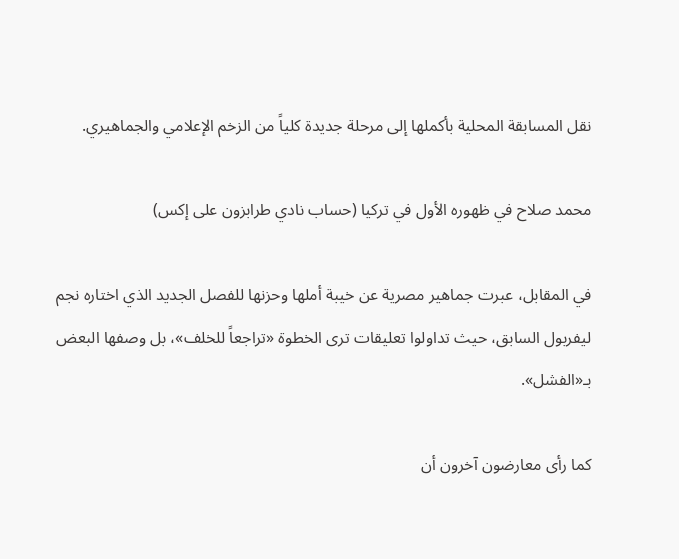نقل المسابقة المحلية بأكملها إلى مرحلة جديدة كلياً من الزخم الإعلامي والجماهيري.

محمد صلاح في ظهوره الأول في تركيا (حساب نادي طرابزون على إكس)

في المقابل، عبرت جماهير مصرية عن خيبة أملها وحزنها للفصل الجديد الذي اختاره نجم ليفربول السابق، حيث تداولوا تعليقات ترى الخطوة «تراجعاً للخلف»، بل وصفها البعض بـ«الفشل».

كما رأى معارضون آخرون أن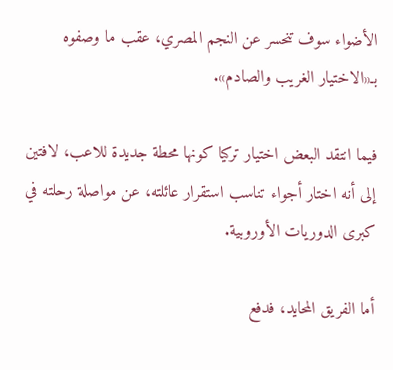الأضواء سوف تنحسر عن النجم المصري، عقب ما وصفوه بـ«الاختيار الغريب والصادم».

فيما انتقد البعض اختيار تركيا كونها محطة جديدة للاعب، لافتين إلى أنه اختار أجواء تناسب استقرار عائلته، عن مواصلة رحلته في كبرى الدوريات الأوروبية.

أما الفريق المحايد، فدفع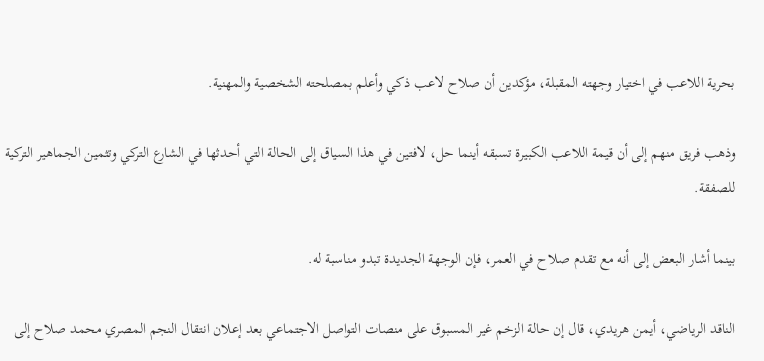بحرية اللاعب في اختيار وجهته المقبلة، مؤكدين أن صلاح لاعب ذكي وأعلم بمصلحته الشخصية والمهنية.

وذهب فريق منهم إلى أن قيمة اللاعب الكبيرة تسبقه أينما حل، لافتين في هذا السياق إلى الحالة التي أحدثها في الشارع التركي وتثمين الجماهير التركية للصفقة.

بينما أشار البعض إلى أنه مع تقدم صلاح في العمر، فإن الوجهة الجديدة تبدو مناسبة له.

الناقد الرياضي، أيمن هريدي، قال إن حالة الزخم غير المسبوق على منصات التواصل الاجتماعي بعد إعلان انتقال النجم المصري محمد صلاح إلى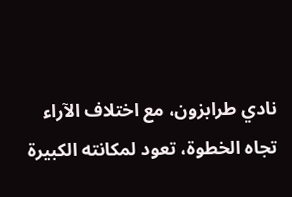نادي طرابزون، مع اختلاف الآراء تجاه الخطوة، تعود لمكانته الكبيرة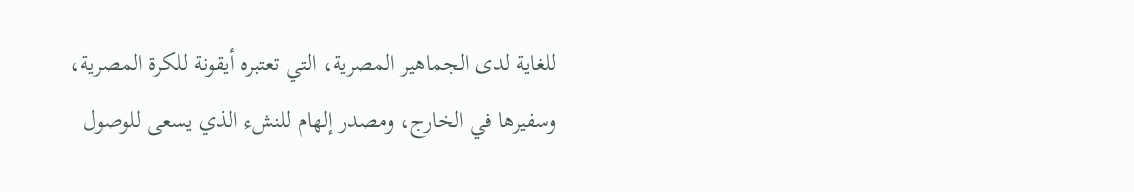للغاية لدى الجماهير المصرية، التي تعتبره أيقونة للكرة المصرية، وسفيرها في الخارج، ومصدر إلهام للنشء الذي يسعى للوصول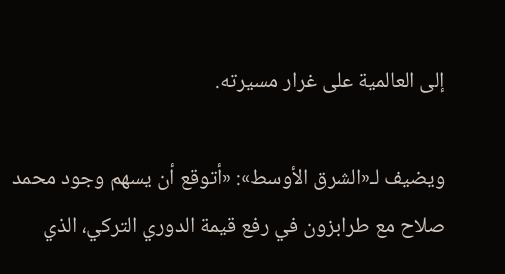إلى العالمية على غرار مسيرته.

ويضيف لـ«الشرق الأوسط»: «أتوقع أن يسهم وجود محمد صلاح مع طرابزون في رفع قيمة الدوري التركي، الذي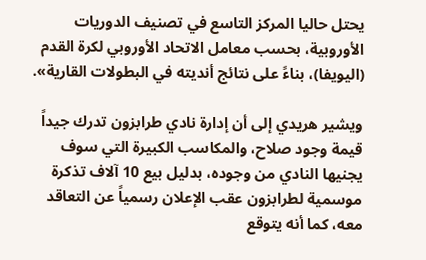يحتل حاليا المركز التاسع في تصنيف الدوريات الأوروبية، بحسب معامل الاتحاد الأوروبي لكرة القدم (اليويفا)، بناءً على نتائج أنديته في البطولات القارية».

ويشير هريدي إلى أن إدارة نادي طرابزون تدرك جيداً قيمة وجود صلاح، والمكاسب الكبيرة التي سوف يجنيها النادي من وجوده، بدليل بيع 10 آلاف تذكرة موسمية لطرابزون عقب الإعلان رسمياً عن التعاقد معه، كما أنه يتوقع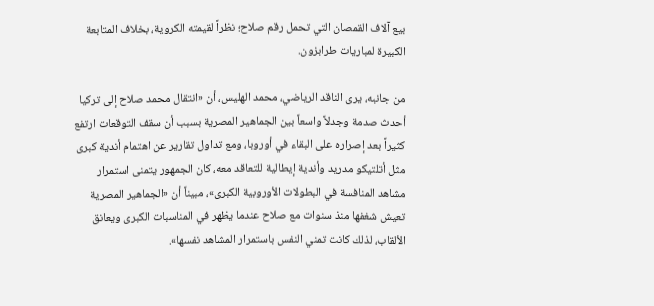بيع آلاف القمصان التي تحمل رقم صلاح؛ نظراً لقيمته الكروية، بخلاف المتابعة الكبيرة لمباريات طرابزون.

من جانبه، يرى الناقد الرياضي، محمد الهليس، أن «انتقال محمد صلاح إلى تركيا أحدث صدمة وجدلاً واسعاً بين الجماهير المصرية بسبب أن سقف التوقعات ارتفع كثيراً بعد إصراره على البقاء في أوروبا، ومع تداول تقارير عن اهتمام أندية كبرى مثل أتلتيكو مدريد وأندية إيطالية للتعاقد معه، كان الجمهور يتمنى استمرار مشاهد المنافسة في البطولات الأوروبية الكبرى»، مبيناً أن «الجماهير المصرية تعيش شغفها منذ سنوات مع صلاح عندما يظهر في المناسبات الكبرى ويعانق الألقاب، لذلك كانت تمني النفس باستمرار المشاهد نفسها».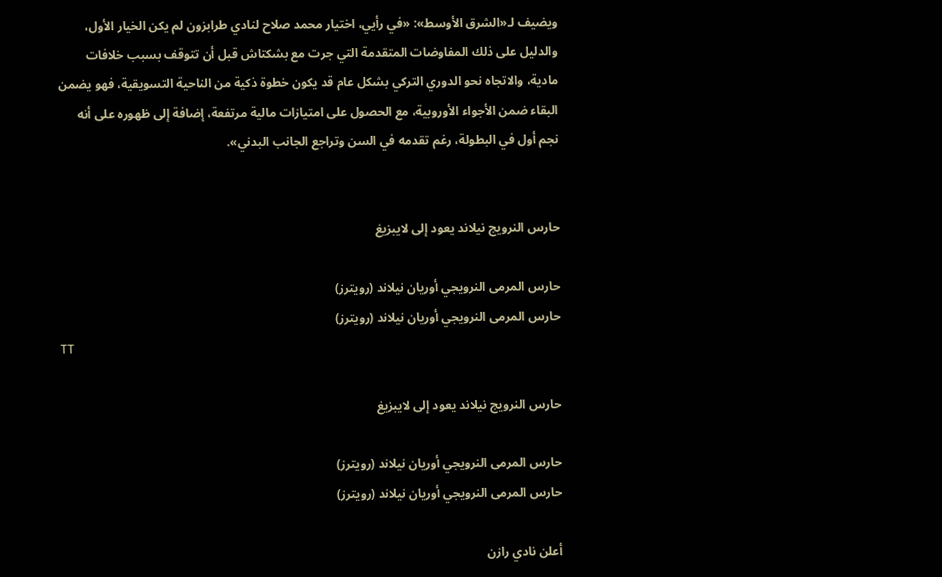ويضيف لـ«الشرق الأوسط»: «في رأيي، اختيار محمد صلاح لنادي طرابزون لم يكن الخيار الأول، والدليل على ذلك المفاوضات المتقدمة التي جرت مع بشكتاش قبل أن تتوقف بسبب خلافات مادية، والاتجاه نحو الدوري التركي بشكل عام قد يكون خطوة ذكية من الناحية التسويقية، فهو يضمن البقاء ضمن الأجواء الأوروبية، مع الحصول على امتيازات مالية مرتفعة، إضافة إلى ظهوره على أنه نجم أول في البطولة، رغم تقدمه في السن وتراجع الجانب البدني».


حارس النرويج نيلاند يعود إلى لايبزيغ

حارس المرمى النرويجي أوريان نيلاند (رويترز)
حارس المرمى النرويجي أوريان نيلاند (رويترز)
TT

حارس النرويج نيلاند يعود إلى لايبزيغ

حارس المرمى النرويجي أوريان نيلاند (رويترز)
حارس المرمى النرويجي أوريان نيلاند (رويترز)

أعلن نادي رازن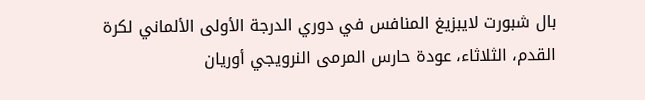بال شبورت لايبزيغ المنافس في دوري الدرجة الأولى الألماني لكرة القدم، الثلاثاء، عودة حارس المرمى النرويجي أوريان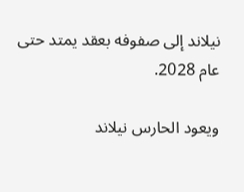نيلاند إلى صفوفه بعقد يمتد حتى عام 2028.

ويعود الحارس نيلاند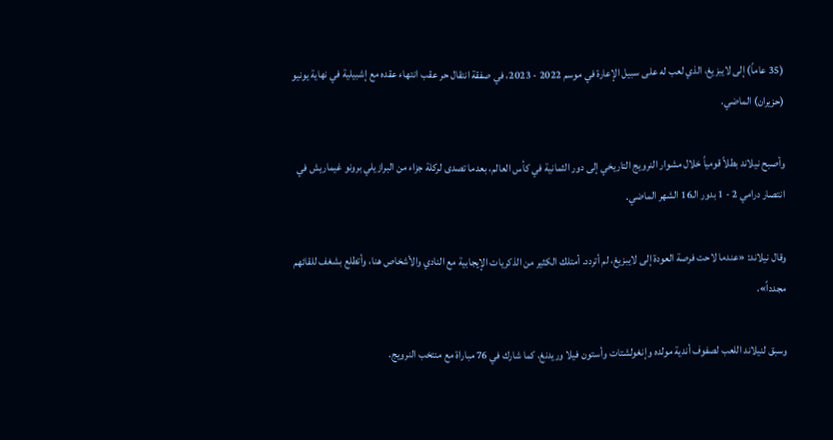(35 عاماً) إلى لايبزيغ، الذي لعب له على سبيل الإعارة في موسم 2022 - 2023، في صفقة انتقال حر عقب انتهاء عقده مع إشبيلية في نهاية يونيو (حزيران) الماضي.

وأصبح نيلاند بطلاً قومياً خلال مشوار النرويج التاريخي إلى دور الثمانية في كأس العالم، بعدما تصدى لركلة جزاء من البرازيلي برونو غيماريش في انتصار درامي 2 - 1 بدور الـ16 الشهر الماضي.

وقال نيلاند: «عندما لاحت فرصة العودة إلى لايبزيغ، لم أتردد. أمتلك الكثير من الذكريات الإيجابية مع النادي والأشخاص هنا، وأتطلع بشغف للقائهم مجدداً».

وسبق لنيلاند اللعب لصفوف أندية مولده وإنغولشتات وأستون فيلا وريدنغ، كما شارك في 76 مباراة مع منتخب النرويج.